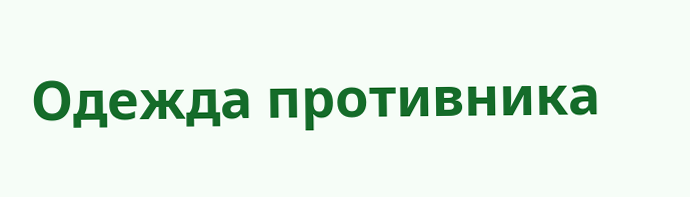Одежда противника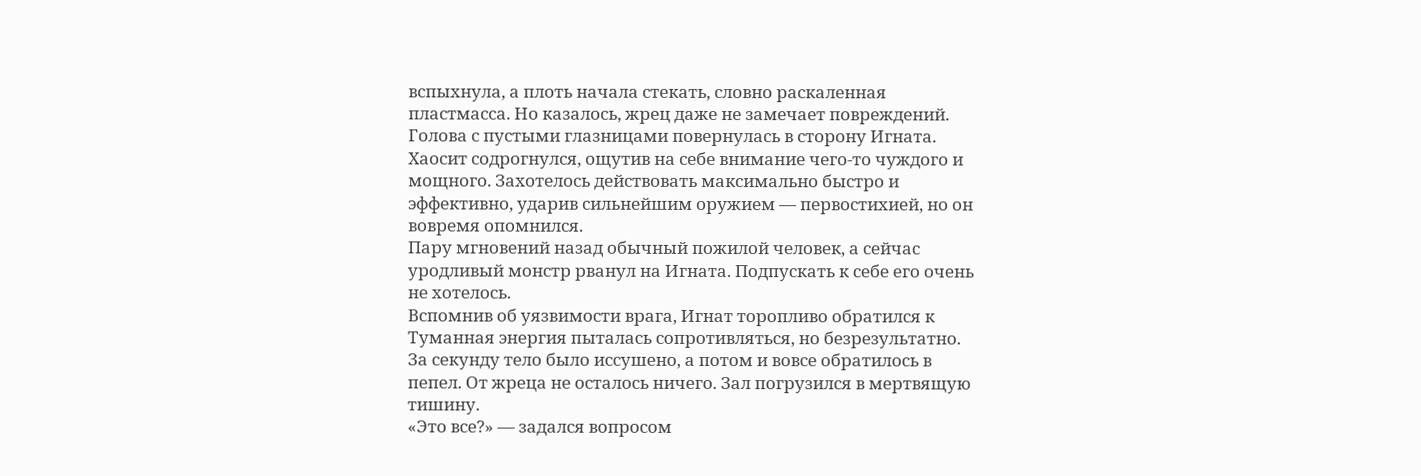вспыхнула, а плоть начала стекать, словно раскаленная пластмасса. Но казалось, жрец даже не замечает повреждений. Голова с пустыми глазницами повернулась в сторону Игната.
Хаосит содрогнулся, ощутив на себе внимание чего-то чуждого и мощного. Захотелось действовать максимально быстро и эффективно, ударив сильнейшим оружием — первостихией, но он вовремя опомнился.
Пару мгновений назад обычный пожилой человек, а сейчас уродливый монстр рванул на Игната. Подпускать к себе его очень не хотелось.
Вспомнив об уязвимости врага, Игнат торопливо обратился к
Туманная энергия пыталась сопротивляться, но безрезультатно. За секунду тело было иссушено, а потом и вовсе обратилось в пепел. От жреца не осталось ничего. Зал погрузился в мертвящую тишину.
«Это все?» — задался вопросом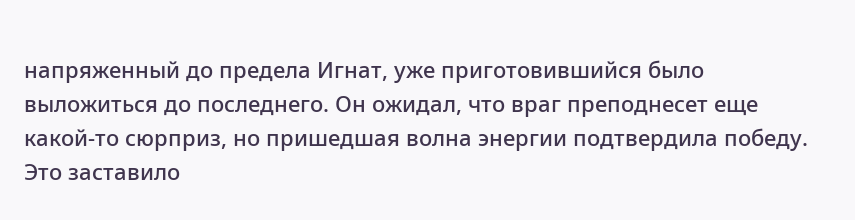напряженный до предела Игнат, уже приготовившийся было выложиться до последнего. Он ожидал, что враг преподнесет еще какой-то сюрприз, но пришедшая волна энергии подтвердила победу. Это заставило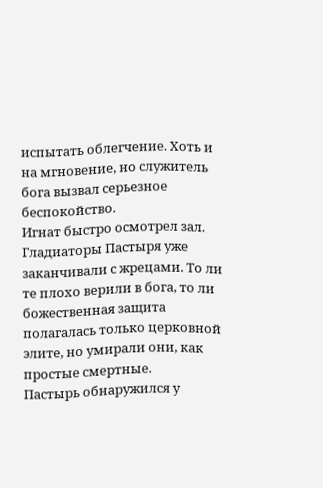испытать облегчение. Хоть и на мгновение, но служитель бога вызвал серьезное беспокойство.
Игнат быстро осмотрел зал. Гладиаторы Пастыря уже заканчивали с жрецами. То ли те плохо верили в бога, то ли божественная защита полагалась только церковной элите, но умирали они, как простые смертные.
Пастырь обнаружился у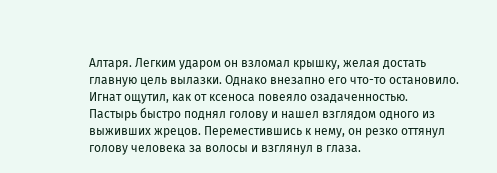Алтаря. Легким ударом он взломал крышку, желая достать главную цель вылазки. Однако внезапно его что-то остановило. Игнат ощутил, как от ксеноса повеяло озадаченностью.
Пастырь быстро поднял голову и нашел взглядом одного из выживших жрецов. Переместившись к нему, он резко оттянул голову человека за волосы и взглянул в глаза.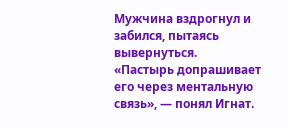Мужчина вздрогнул и забился, пытаясь вывернуться.
«Пастырь допрашивает его через ментальную связь», — понял Игнат.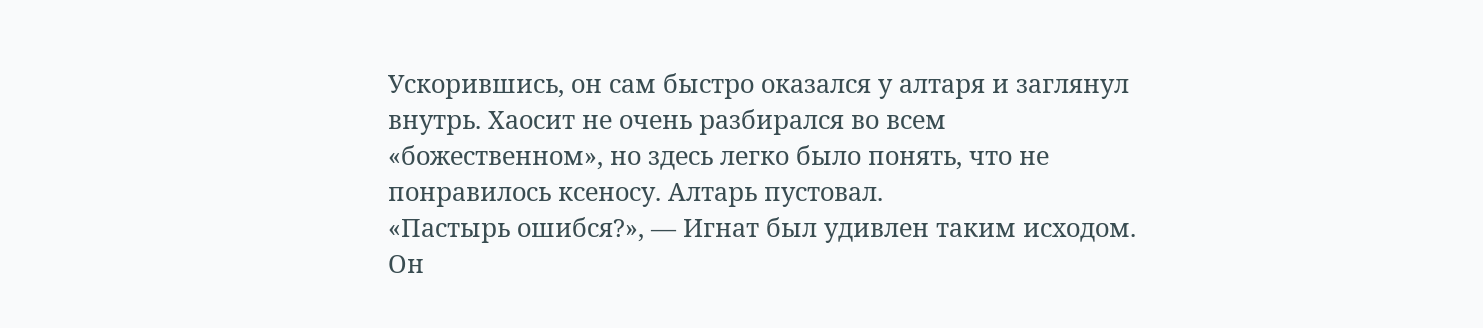Ускорившись, он сам быстро оказался у алтаря и заглянул внутрь. Хаосит не очень разбирался во всем «божественном», но здесь легко было понять, что не понравилось ксеносу. Алтарь пустовал.
«Пастырь ошибся?», — Игнат был удивлен таким исходом.
Он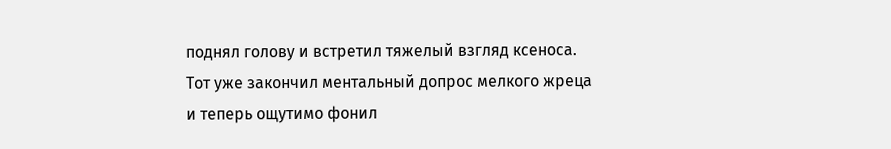поднял голову и встретил тяжелый взгляд ксеноса. Тот уже закончил ментальный допрос мелкого жреца и теперь ощутимо фонил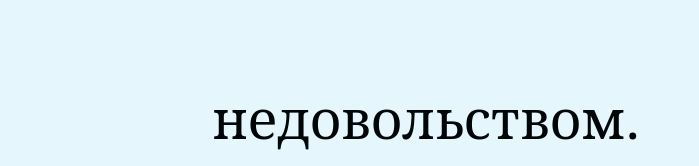недовольством.